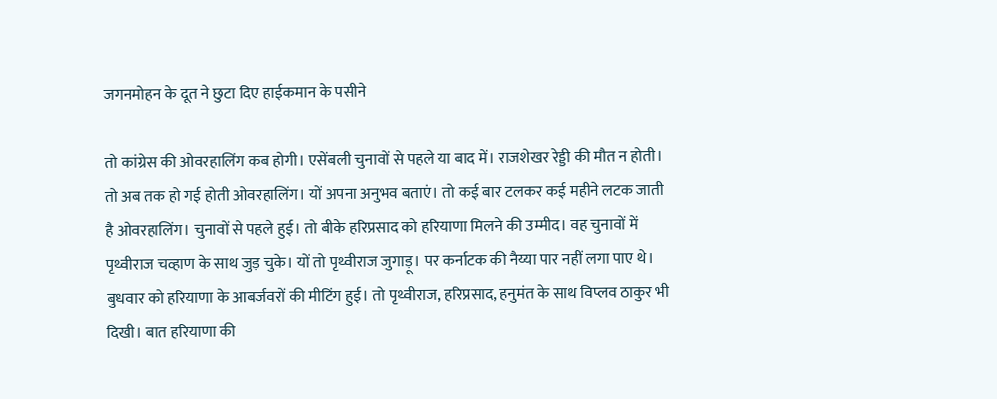जगनमोहन के दूत ने छुटा दिए हाईकमान के पसीने

तो कांग्रेस की ओवरहालिंग कब होगी। एसेंबली चुनावों से पहले या बाद में। राजशेखर रेड्डी की मौत न होती। तो अब तक हो गई होती ओवरहालिंग। यों अपना अनुभव बताएं। तो कई बार टलकर कई महीने लटक जाती है ओवरहालिंग। चुनावों से पहले हुई। तो बीके हरिप्रसाद को हरियाणा मिलने की उम्मीद। वह चुनावों में पृथ्वीराज चव्हाण के साथ जुड़ चुके। यों तो पृथ्वीराज जुगाड़ू। पर कर्नाटक की नैय्या पार नहीं लगा पाए थे। बुधवार को हरियाणा के आबर्जवरों की मीटिंग हुई। तो पृथ्वीराज, हरिप्रसाद, हनुमंत के साथ विप्लव ठाकुर भी दिखी। बात हरियाणा की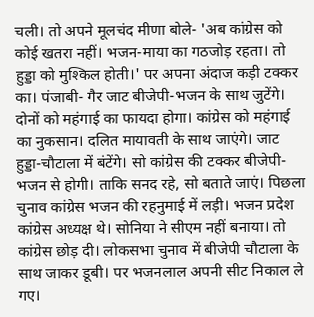चली। तो अपने मूलचंद मीणा बोले- 'अब कांग्रेस को कोई खतरा नहीं। भजन-माया का गठजोड़ रहता। तो हुड्डा को मुश्किल होती।' पर अपना अंदाज कड़ी टक्कर का। पंजाबी- गैर जाट बीजेपी-भजन के साथ जुटेंगे। दोनों को महंगाई का फायदा होगा। कांग्रेस को महंगाई का नुकसान। दलित मायावती के साथ जाएंगे। जाट हुड्डा-चौटाला में बंटेंगे। सो कांग्रेस की टक्कर बीजेपी-भजन से होगी। ताकि सनद रहे, सो बताते जाएं। पिछला चुनाव कांग्रेस भजन की रहनुमाई में लड़ी। भजन प्रदेश कांग्रेस अध्यक्ष थे। सोनिया ने सीएम नहीं बनाया। तो कांग्रेस छोड़ दी। लोकसभा चुनाव में बीजेपी चौटाला के साथ जाकर डूबी। पर भजनलाल अपनी सीट निकाल ले गए।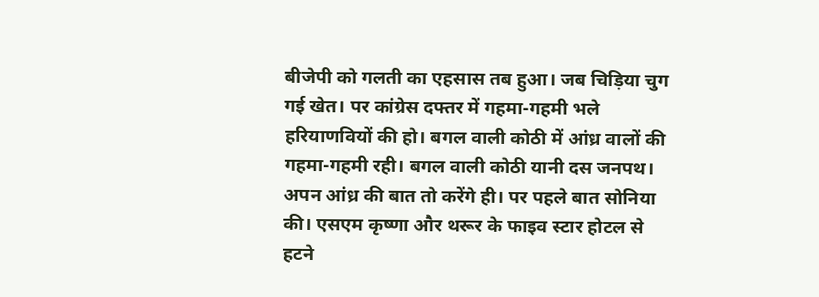बीजेपी को गलती का एहसास तब हुआ। जब चिड़िया चुग गई खेत। पर कांग्रेस दफ्तर में गहमा-गहमी भले हरियाणवियों की हो। बगल वाली कोठी में आंध्र वालों की गहमा-गहमी रही। बगल वाली कोठी यानी दस जनपथ। अपन आंध्र की बात तो करेंगे ही। पर पहले बात सोनिया की। एसएम कृष्णा और थरूर के फाइव स्टार होटल से हटने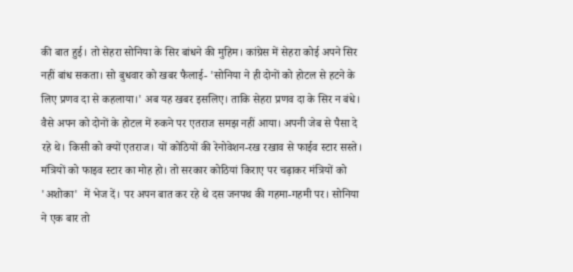की बात हुई। तो सेहरा सोनिया के सिर बांधने की मुहिम। कांग्रेस में सेहरा कोई अपने सिर नहीं बांध सकता। सो बुधवार को खबर फैलाई- 'सोनिया ने ही दोनों को होटल से हटने के लिए प्रणव दा से कहलाया।' अब यह खबर इसलिए। ताकि सेहरा प्रणव दा के सिर न बंधे। वैसे अपन को दोनों के होटल में रुकने पर एतराज समझ नहीं आया। अपनी जेब से पैसा दे रहे थे। किसी को क्यों एतराज। यों कोठियों की रेनोवेशन-रख रखाव से फाईव स्टार सस्ते। मंत्रियों को फाइव स्टार का मोह हो। तो सरकार कोठियां किराए पर चढ़ाकर मंत्रियों को 'अशोका'  में भेज दें। पर अपन बात कर रहे थे दस जनपथ की गहमा-गहमी पर। सोनिया ने एक बार तो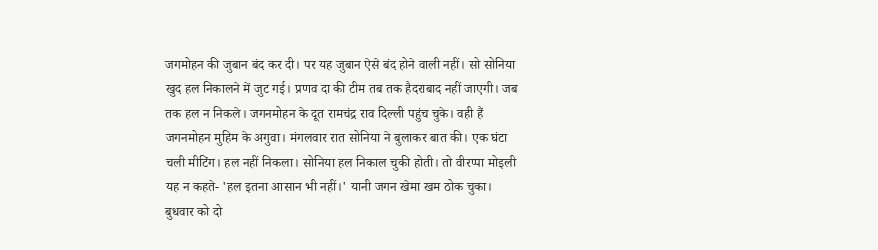जगमोहन की जुबान बंद कर दी। पर यह जुबान ऐसे बंद होने वाली नहीं। सो सोनिया खुद हल निकालने में जुट गई। प्रणव दा की टीम तब तक हैदराबाद नहीं जाएगी। जब तक हल न निकले। जगनमोहन के दूत रामचंद्र राव दिल्ली पहुंच चुके। वही हैं जगनमोहन मुहिम के अगुवा। मंगलवार रात सोनिया ने बुलाकर बात की। एक घंटा चली मीटिंग। हल नहीं निकला। सोनिया हल निकाल चुकी होती। तो वीरप्पा मोइली यह न कहते- 'हल इतना आसान भी नहीं।' यानी जगन खेमा खम ठोक चुका। बुधवार को दो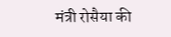मंत्री रोसैया की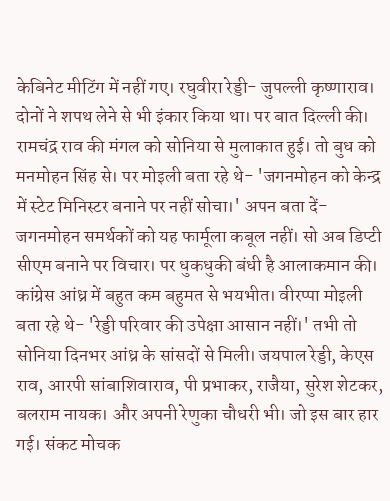केबिनेट मीटिंग में नहीं गए। रघुवीरा रेड्डी- जुपल्ली कृष्णाराव। दोनों ने शपथ लेने से भी इंकार किया था। पर बात दिल्ली की। रामचंद्र राव की मंगल को सोनिया से मुलाकात हुई। तो बुध को मनमोहन सिंह से। पर मोइली बता रहे थे- 'जगनमोहन को केन्द्र में स्टेट मिनिस्टर बनाने पर नहीं सोचा।' अपन बता दें- जगनमोहन समर्थकों को यह फार्मूला कबूल नहीं। सो अब डिप्टी सीएम बनाने पर विचार। पर धुकधुकी बंधी है आलाकमान की। कांग्रेस आंध्र में बहुत कम बहुमत से भयभीत। वीरप्पा मोइली बता रहे थे- 'रेड्डी परिवार की उपेक्षा आसान नहीं।' तभी तो सोनिया दिनभर आंध्र के सांसदों से मिली। जयपाल रेड्डी, केएस राव, आरपी सांबाशिवाराव, पी प्रभाकर, राजैया, सुरेश शेटकर, बलराम नायक। और अपनी रेणुका चौधरी भी। जो इस बार हार गई। संकट मोचक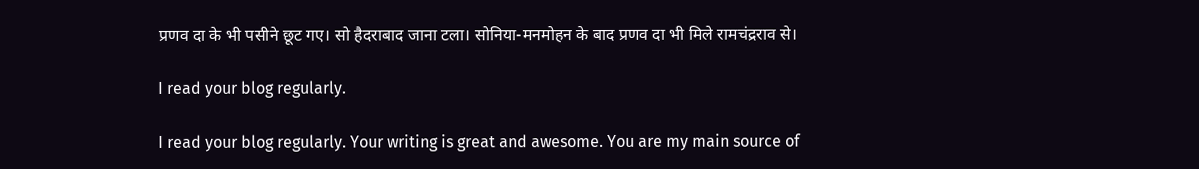प्रणव दा के भी पसीने छूट गए। सो हैदराबाद जाना टला। सोनिया-मनमोहन के बाद प्रणव दा भी मिले रामचंद्रराव से।

I read your blog regularly.

I read your blog regularly. Your writing is great and awesome. You are my main source of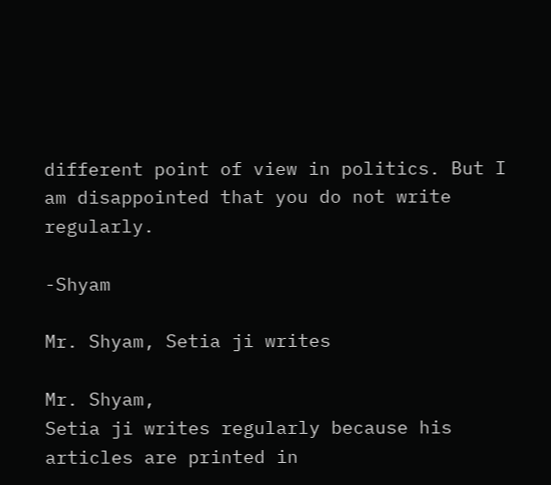different point of view in politics. But I am disappointed that you do not write regularly.

-Shyam

Mr. Shyam, Setia ji writes

Mr. Shyam,
Setia ji writes regularly because his articles are printed in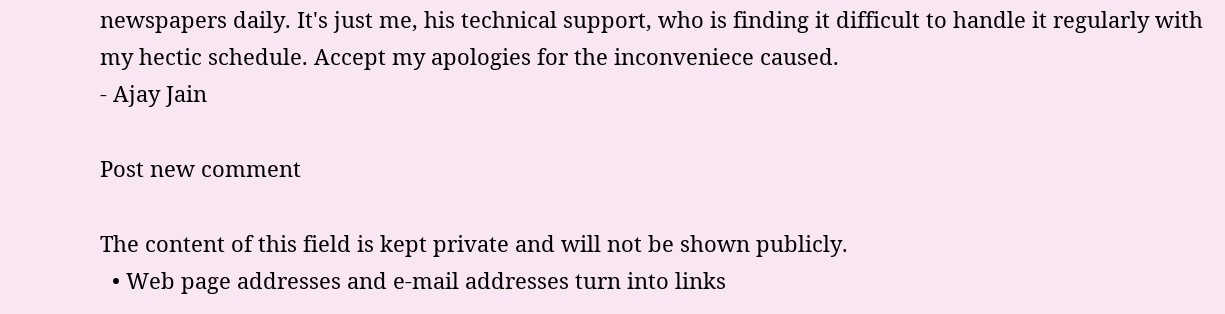newspapers daily. It's just me, his technical support, who is finding it difficult to handle it regularly with my hectic schedule. Accept my apologies for the inconveniece caused.
- Ajay Jain

Post new comment

The content of this field is kept private and will not be shown publicly.
  • Web page addresses and e-mail addresses turn into links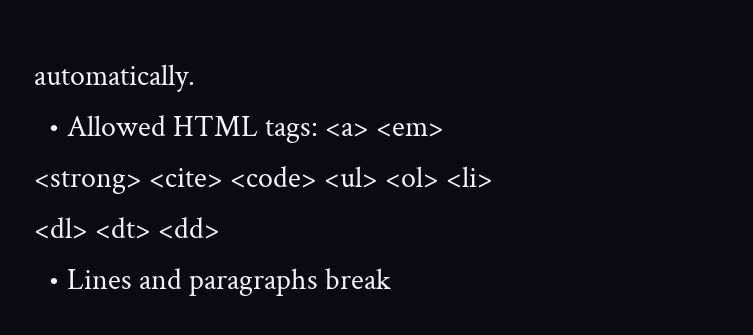automatically.
  • Allowed HTML tags: <a> <em> <strong> <cite> <code> <ul> <ol> <li> <dl> <dt> <dd>
  • Lines and paragraphs break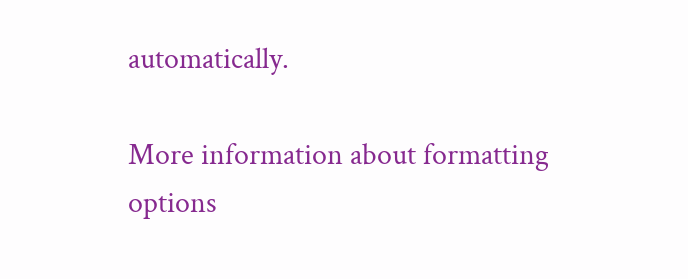automatically.

More information about formatting options